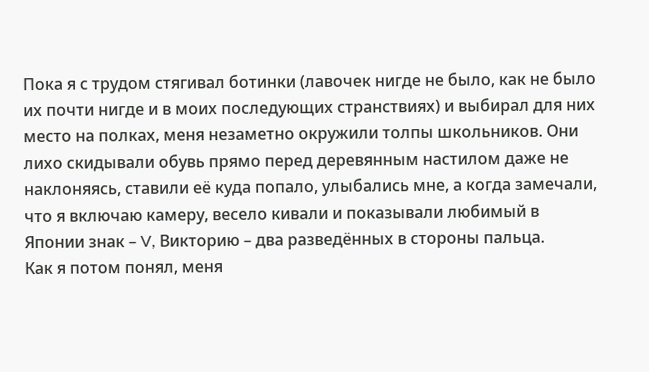Пока я с трудом стягивал ботинки (лавочек нигде не было, как не было их почти нигде и в моих последующих странствиях) и выбирал для них место на полках, меня незаметно окружили толпы школьников. Они лихо скидывали обувь прямо перед деревянным настилом даже не наклоняясь, ставили её куда попало, улыбались мне, а когда замечали, что я включаю камеру, весело кивали и показывали любимый в Японии знак – V, Викторию – два разведённых в стороны пальца.
Как я потом понял, меня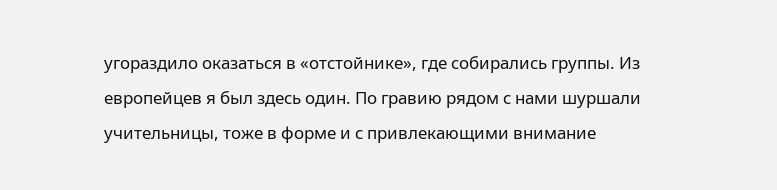угораздило оказаться в «отстойнике», где собирались группы. Из европейцев я был здесь один. По гравию рядом с нами шуршали учительницы, тоже в форме и с привлекающими внимание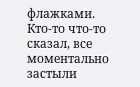флажками.
Кто-то что-то сказал, все моментально застыли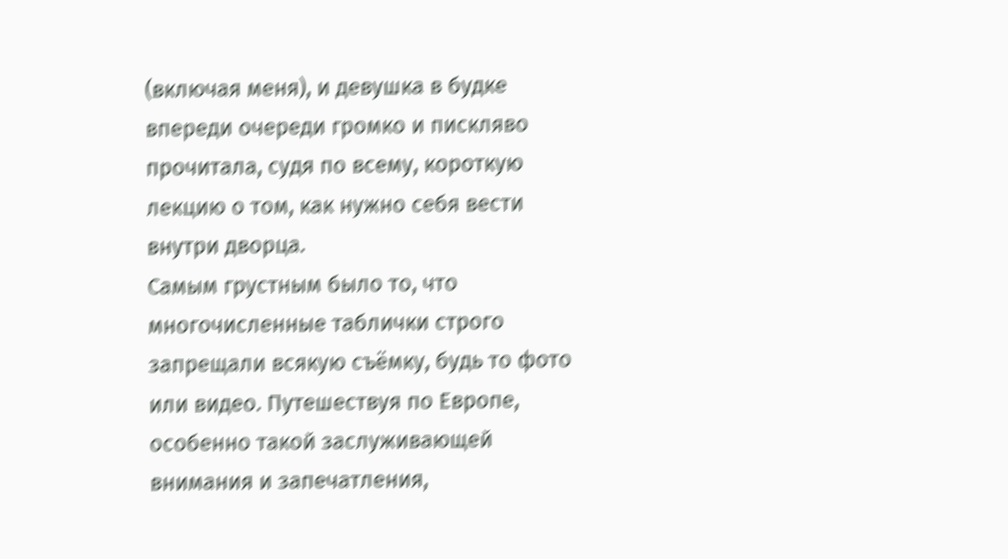(включая меня), и девушка в будке впереди очереди громко и пискляво прочитала, судя по всему, короткую лекцию о том, как нужно себя вести внутри дворца.
Самым грустным было то, что многочисленные таблички строго запрещали всякую съёмку, будь то фото или видео. Путешествуя по Европе, особенно такой заслуживающей внимания и запечатления,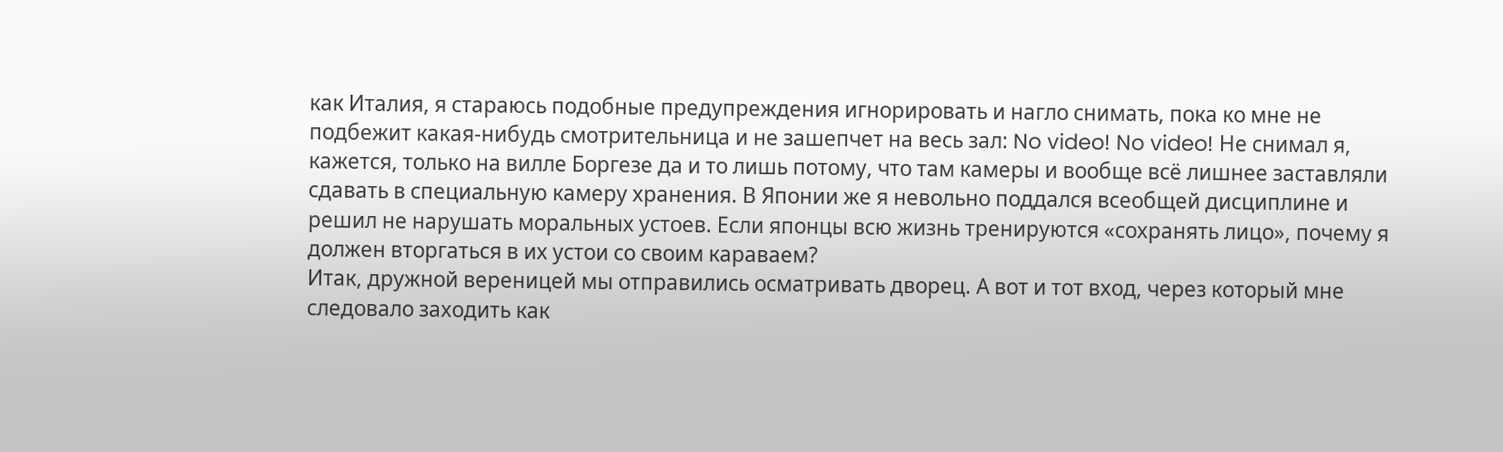как Италия, я стараюсь подобные предупреждения игнорировать и нагло снимать, пока ко мне не подбежит какая-нибудь смотрительница и не зашепчет на весь зал: No video! No video! Не снимал я, кажется, только на вилле Боргезе да и то лишь потому, что там камеры и вообще всё лишнее заставляли сдавать в специальную камеру хранения. В Японии же я невольно поддался всеобщей дисциплине и решил не нарушать моральных устоев. Если японцы всю жизнь тренируются «сохранять лицо», почему я должен вторгаться в их устои со своим караваем?
Итак, дружной вереницей мы отправились осматривать дворец. А вот и тот вход, через который мне следовало заходить как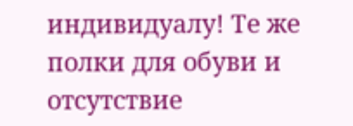индивидуалу! Те же полки для обуви и отсутствие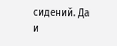сидений. Да и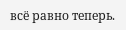всё равно теперь.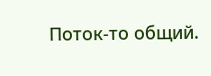Поток-то общий.